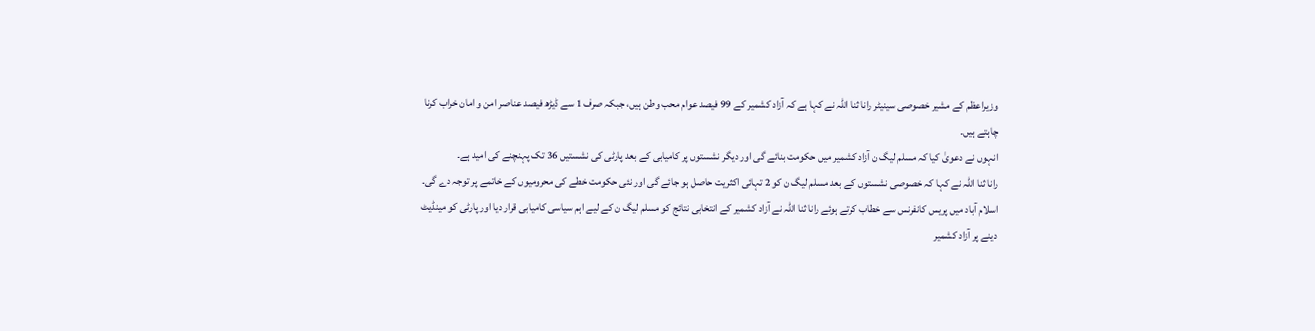وزیراعظم کے مشیر خصوصی سینیٹر رانا ثنا اللہ نے کہا ہے کہ آزاد کشمیر کے 99 فیصد عوام محب وطن ہیں، جبکہ صرف 1 سے ڈیڑھ فیصد عناصر امن و امان خراب کرنا چاہتے ہیں۔
انہوں نے دعویٰ کیا کہ مسلم لیگ ن آزاد کشمیر میں حکومت بنائے گی اور دیگر نشستوں پر کامیابی کے بعد پارٹی کی نشستیں 36 تک پہنچنے کی امید ہے۔
رانا ثنا اللہ نے کہا کہ خصوصی نشستوں کے بعد مسلم لیگ ن کو 2 تہائی اکثریت حاصل ہو جائے گی اور نئی حکومت خطے کی محرومیوں کے خاتمے پر توجہ دے گی۔
اسلام آباد میں پریس کانفرنس سے خطاب کرتے ہوئے رانا ثنا اللہ نے آزاد کشمیر کے انتخابی نتائج کو مسلم لیگ ن کے لیے اہم سیاسی کامیابی قرار دیا اور پارٹی کو مینڈیٹ دینے پر آزاد کشمیر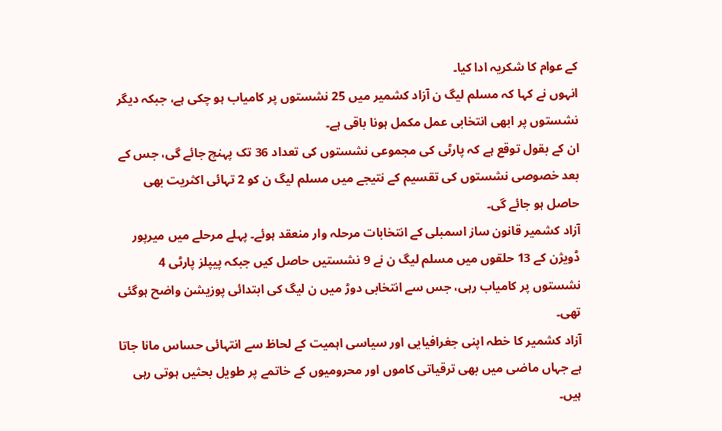کے عوام کا شکریہ ادا کیا۔
انہوں نے کہا کہ مسلم لیگ ن آزاد کشمیر میں 25 نشستوں پر کامیاب ہو چکی ہے، جبکہ دیگر نشستوں پر ابھی انتخابی عمل مکمل ہونا باقی ہے۔
ان کے بقول توقع ہے کہ پارٹی کی مجموعی نشستوں کی تعداد 36 تک پہنچ جائے گی، جس کے بعد خصوصی نشستوں کی تقسیم کے نتیجے میں مسلم لیگ ن کو 2 تہائی اکثریت بھی حاصل ہو جائے گی۔
آزاد کشمیر قانون ساز اسمبلی کے انتخابات مرحلہ وار منعقد ہوئے۔ پہلے مرحلے میں میرپور ڈویژن کے 13 حلقوں میں مسلم لیگ ن نے 9 نشستیں حاصل کیں جبکہ پیپلز پارٹی 4 نشستوں پر کامیاب رہی، جس سے انتخابی دوڑ میں ن لیگ کی ابتدائی پوزیشن واضح ہوگئی تھی۔
آزاد کشمیر کا خطہ اپنی جغرافیایی اور سیاسی اہمیت کے لحاظ سے انتہائی حساس مانا جاتا ہے جہاں ماضی میں بھی ترقیاتی کاموں اور محرومیوں کے خاتمے پر طویل بحثیں ہوتی رہی ہیں۔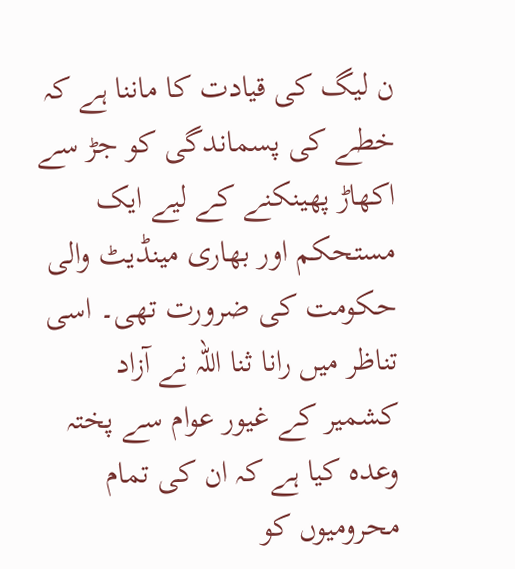ن لیگ کی قیادت کا ماننا ہے کہ خطے کی پسماندگی کو جڑ سے اکھاڑ پھینکنے کے لیے ایک مستحکم اور بھاری مینڈیٹ والی حکومت کی ضرورت تھی۔ اسی تناظر میں رانا ثنا اللہ نے آزاد کشمیر کے غیور عوام سے پختہ وعدہ کیا ہے کہ ان کی تمام محرومیوں کو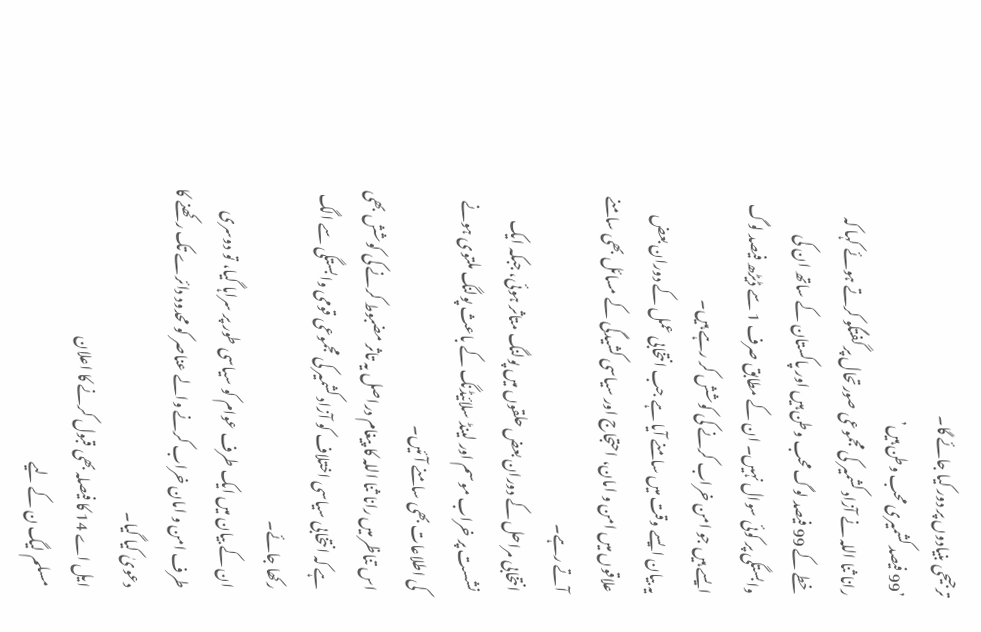ترجیحی بنیادوں پر دور کیا جائے گا۔
’99 فیصد کشمیری محب وطن ہیں’
رانا ثنا اللہ نے آزاد کشمیر کی مجموعی صورتحال پر گفتگو کرتے ہوئے کہا کہ خطے کے 99 فیصد لوگ محب وطن ہیں اور پاکستان کے ساتھ ان کی وابستگی پر کوئی سوال نہیں۔ ان کے مطابق صرف 1 سے ڈیڑھ فیصد لوگ ایسے ہیں جو امن خراب کرنے کی کوشش کر رہے ہیں۔
یہ بیان ایسے وقت میں سامنے آیا ہے جب انتخابی عمل کے دوران بعض علاقوں میں امن و امان، احتجاج اور سیاسی کشیدگی کے مسائل بھی سامنے آتے رہے۔
انتخابی مراحل کے دوران بعض حلقوں میں پولنگ متاثر ہوئی، جبکہ ایک نشست پر خراب موسم اور لینڈ سلائیڈنگ کے باعث پولنگ ملتوی ہونے کی اطلاعات بھی سامنے آئیں۔
اس تناظر میں رانا ثنا اللہ کا پیغام دراصل یہ تاثر مضبوط کرنے کی کوشش بھی ہے کہ انتخابی سیاسی اختلاف کو آزاد کشمیر کی مجموعی قومی وابستگی سے الگ رکھا جائے۔
ان کے بیان میں ایک طرف عوام کو سیاسی طور پر سراہا گیا، تو دوسری طرف امن و امان خراب کرنے والے عناصر کو محدود دائرے تک رکھنے کا دعویٰ کیا گیا۔
ایل اے 14 کا فیصلہ بھی قبول کرنے کا اعلان
مسلم لیگ ن کے لیے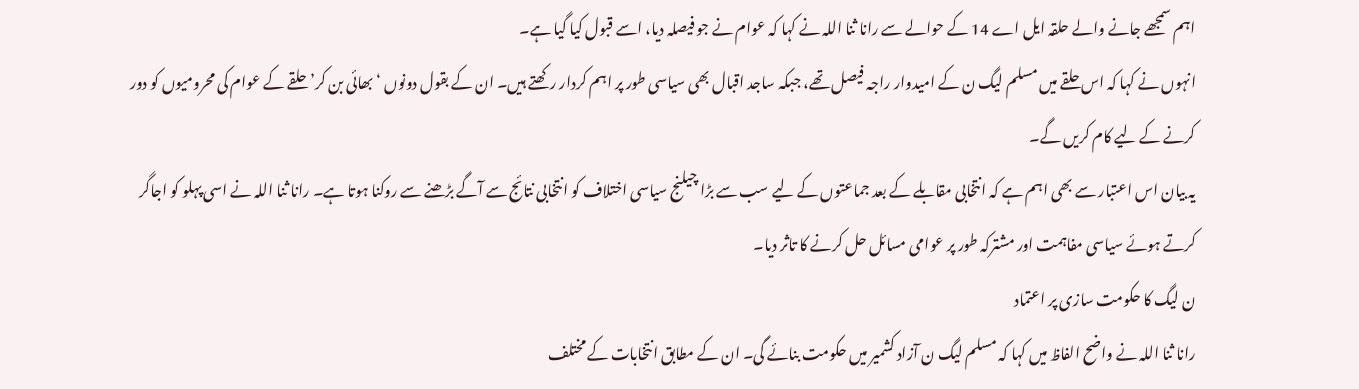اہم سمجھے جانے والے حلقہ ایل اے 14 کے حوالے سے رانا ثنا اللہ نے کہا کہ عوام نے جو فیصلہ دیا، اسے قبول کیا گیا ہے۔
انہوں نے کہا کہ اس حلقے میں مسلم لیگ ن کے امیدوار راجہ فیصل تھے، جبکہ ساجد اقبال بھی سیاسی طور پر اہم کردار رکھتے ہیں۔ ان کے بقول دونوں ‘بھائی بن کر’ حلقے کے عوام کی محرومیوں کو دور کرنے کے لیے کام کریں گے۔
یہ بیان اس اعتبار سے بھی اہم ہے کہ انتخابی مقابلے کے بعد جماعتوں کے لیے سب سے بڑا چیلنج سیاسی اختلاف کو انتخابی نتائج سے آگے بڑھنے سے روکنا ہوتا ہے۔ رانا ثنا اللہ نے اسی پہلو کو اجاگر کرتے ہوئے سیاسی مفاہمت اور مشترکہ طور پر عوامی مسائل حل کرنے کا تاثر دیا۔
ن لیگ کا حکومت سازی پر اعتماد
رانا ثنا اللہ نے واضح الفاظ میں کہا کہ مسلم لیگ ن آزاد کشمیر میں حکومت بنائے گی۔ ان کے مطابق انتخابات کے مختلف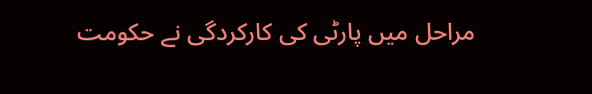مراحل میں پارٹی کی کارکردگی نے حکومت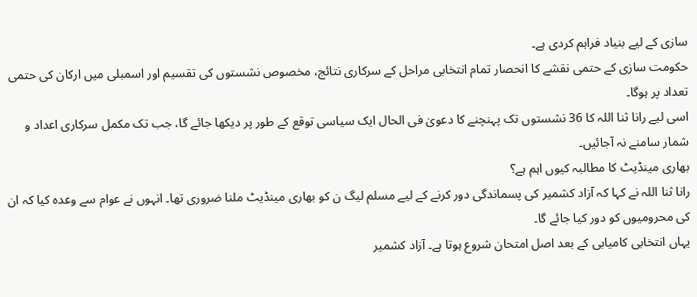سازی کے لیے بنیاد فراہم کردی ہے۔
حکومت سازی کے حتمی نقشے کا انحصار تمام انتخابی مراحل کے سرکاری نتائج، مخصوص نشستوں کی تقسیم اور اسمبلی میں ارکان کی حتمی تعداد پر ہوگا۔
اسی لیے رانا ثنا اللہ کا 36 نشستوں تک پہنچنے کا دعویٰ فی الحال ایک سیاسی توقع کے طور پر دیکھا جائے گا، جب تک مکمل سرکاری اعداد و شمار سامنے نہ آجائیں۔
بھاری مینڈیٹ کا مطالبہ کیوں اہم ہے؟
رانا ثنا اللہ نے کہا کہ آزاد کشمیر کی پسماندگی دور کرنے کے لیے مسلم لیگ ن کو بھاری مینڈیٹ ملنا ضروری تھا۔ انہوں نے عوام سے وعدہ کیا کہ ان کی محرومیوں کو دور کیا جائے گا۔
یہاں انتخابی کامیابی کے بعد اصل امتحان شروع ہوتا ہے۔ آزاد کشمیر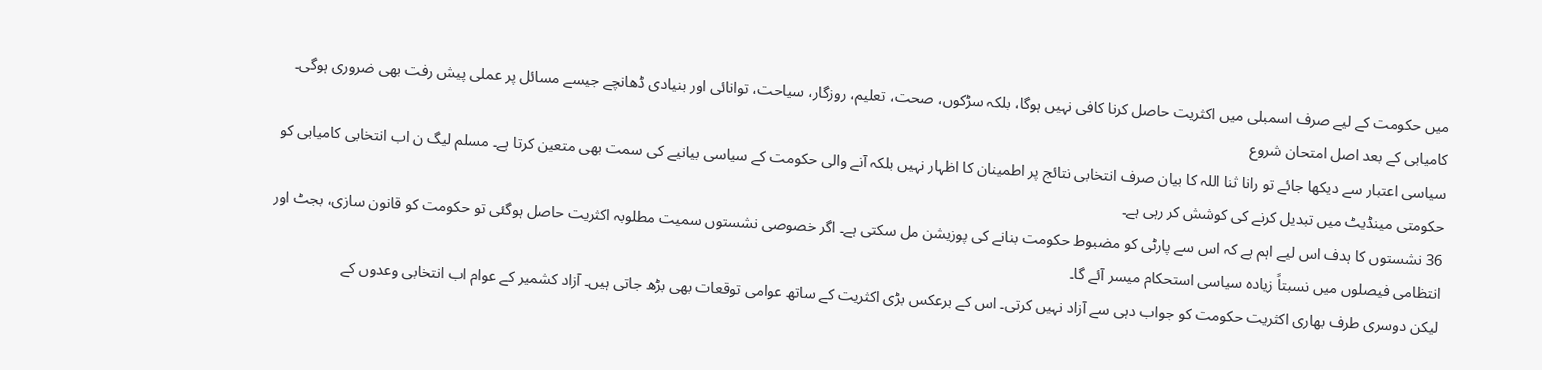میں حکومت کے لیے صرف اسمبلی میں اکثریت حاصل کرنا کافی نہیں ہوگا، بلکہ سڑکوں، صحت، تعلیم، روزگار، سیاحت، توانائی اور بنیادی ڈھانچے جیسے مسائل پر عملی پیش رفت بھی ضروری ہوگی۔
کامیابی کے بعد اصل امتحان شروع
سیاسی اعتبار سے دیکھا جائے تو رانا ثنا اللہ کا بیان صرف انتخابی نتائج پر اطمینان کا اظہار نہیں بلکہ آنے والی حکومت کے سیاسی بیانیے کی سمت بھی متعین کرتا ہے۔ مسلم لیگ ن اب انتخابی کامیابی کو حکومتی مینڈیٹ میں تبدیل کرنے کی کوشش کر رہی ہے۔
36 نشستوں کا ہدف اس لیے اہم ہے کہ اس سے پارٹی کو مضبوط حکومت بنانے کی پوزیشن مل سکتی ہے۔ اگر خصوصی نشستوں سمیت مطلوبہ اکثریت حاصل ہوگئی تو حکومت کو قانون سازی، بجٹ اور انتظامی فیصلوں میں نسبتاً زیادہ سیاسی استحکام میسر آئے گا۔
لیکن دوسری طرف بھاری اکثریت حکومت کو جواب دہی سے آزاد نہیں کرتی۔ اس کے برعکس بڑی اکثریت کے ساتھ عوامی توقعات بھی بڑھ جاتی ہیں۔ آزاد کشمیر کے عوام اب انتخابی وعدوں کے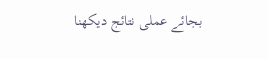بجائے عملی نتائج دیکھنا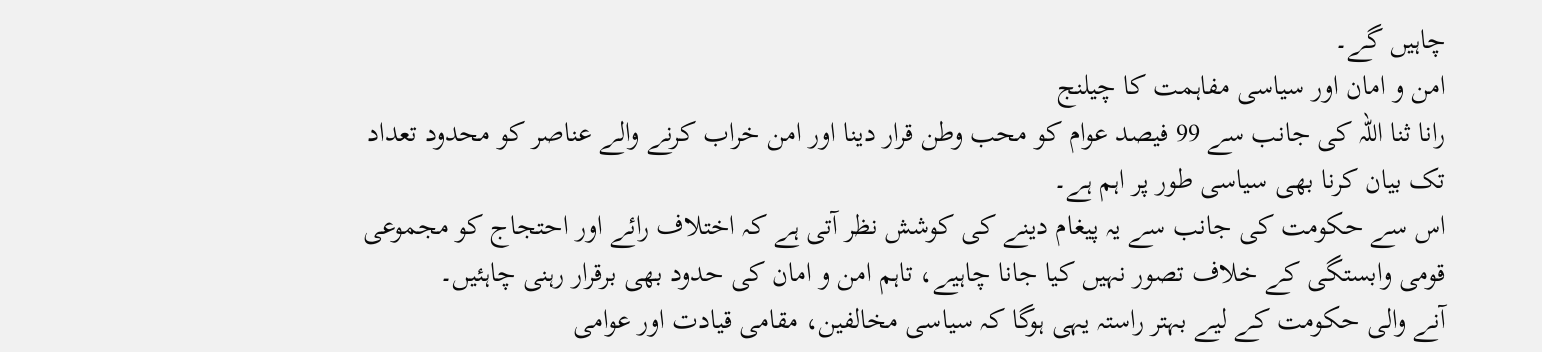چاہیں گے۔
امن و امان اور سیاسی مفاہمت کا چیلنج
رانا ثنا اللہ کی جانب سے 99 فیصد عوام کو محب وطن قرار دینا اور امن خراب کرنے والے عناصر کو محدود تعداد تک بیان کرنا بھی سیاسی طور پر اہم ہے۔
اس سے حکومت کی جانب سے یہ پیغام دینے کی کوشش نظر آتی ہے کہ اختلاف رائے اور احتجاج کو مجموعی قومی وابستگی کے خلاف تصور نہیں کیا جانا چاہیے، تاہم امن و امان کی حدود بھی برقرار رہنی چاہئیں۔
آنے والی حکومت کے لیے بہتر راستہ یہی ہوگا کہ سیاسی مخالفین، مقامی قیادت اور عوامی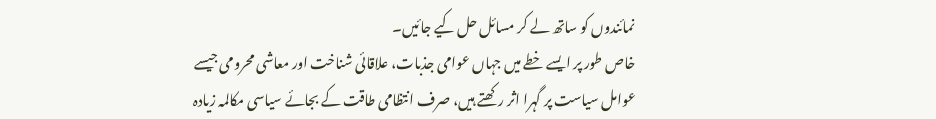نمائندوں کو ساتھ لے کر مسائل حل کیے جائیں۔
خاص طور پر ایسے خطے میں جہاں عوامی جذبات، علاقائی شناخت اور معاشی محرومی جیسے عوامل سیاست پر گہرا اثر رکھتے ہیں، صرف انتظامی طاقت کے بجائے سیاسی مکالمہ زیادہ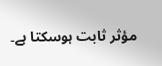مؤثر ثابت ہوسکتا ہے۔